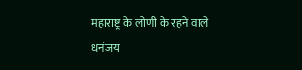महाराष्ट्र के लोणी के रहने वाले धनंजय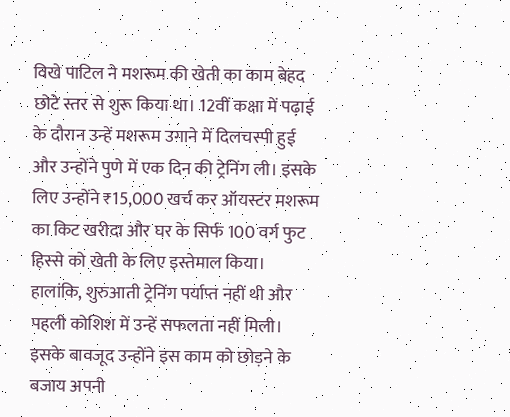विखे पाटिल ने मशरूम की खेती का काम बेहद छोटे स्तर से शुरू किया था। 12वीं कक्षा में पढ़ाई के दौरान उन्हें मशरूम उगाने में दिलचस्पी हुई और उन्होंने पुणे में एक दिन की ट्रेनिंग ली। इसके लिए उन्होंने ₹15,000 खर्च कर ऑयस्टर मशरूम का किट खरीदा और घर के सिर्फ 100 वर्ग फुट हिस्से को खेती के लिए इस्तेमाल किया। हालांकि, शुरुआती ट्रेनिंग पर्याप्त नहीं थी और पहली कोशिश में उन्हें सफलता नहीं मिली। इसके बावजूद उन्होंने इस काम को छोड़ने के बजाय अपनी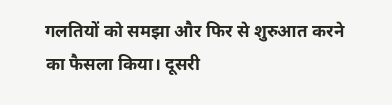गलतियों को समझा और फिर से शुरुआत करने का फैसला किया। दूसरी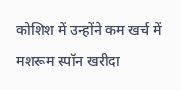कोशिश में उन्होंने कम खर्च में मशरूम स्पॉन खरीदा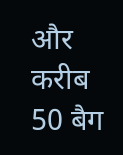और करीब 50 बैग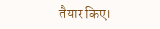तैयार किए।